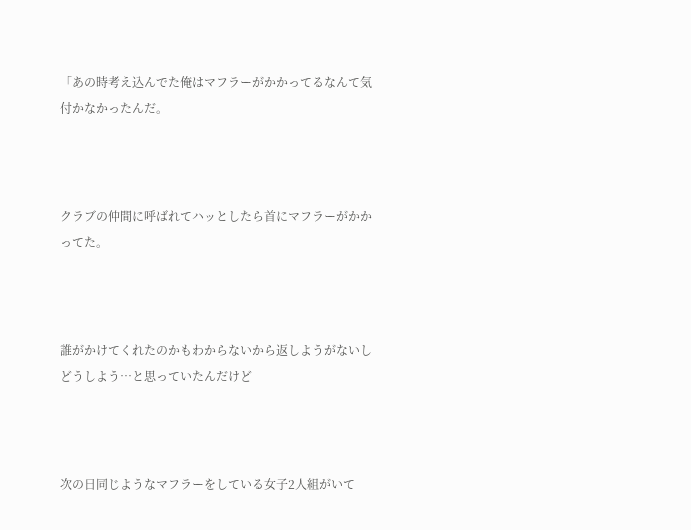「あの時考え込んでた俺はマフラーがかかってるなんて気付かなかったんだ。



クラブの仲間に呼ばれてハッとしたら首にマフラーがかかってた。



誰がかけてくれたのかもわからないから返しようがないしどうしよう…と思っていたんだけど



次の日同じようなマフラーをしている女子2人組がいて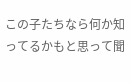この子たちなら何か知ってるかもと思って聞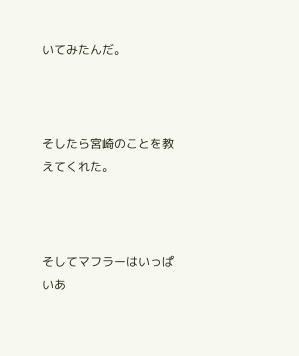いてみたんだ。



そしたら宮崎のことを教えてくれた。



そしてマフラーはいっぱいあ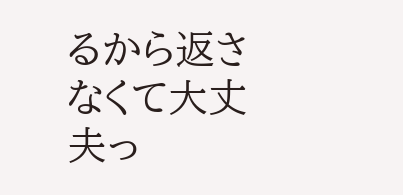るから返さなくて大丈夫っ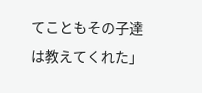てこともその子達は教えてくれた」